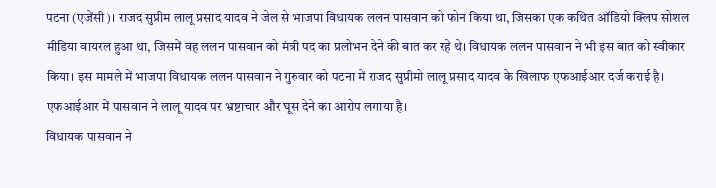पटना (एजेंसी)। राजद सुप्रीम लालू प्रसाद यादव ने जेल से भाजपा विधायक ललन पासवान को फोन किया था, जिसका एक कथित ऑडियो क्लिप सोशल मीडिया वायरल हुआ था, जिसमें वह ललन पासवान को मंत्री पद का प्रलोभन देने की बात कर रहे थे। विधायक ललन पासवान ने भी इस बात को स्वीकार किया। इस मामले में भाजपा विधायक ललन पासवान ने गुरुवार को पटना में राजद सुप्रीमो लालू प्रसाद यादव के खिलाफ एफआईआर दर्ज कराई है। एफआईआर में पासवान ने लालू यादव पर भ्रष्टाचार और घूस देने का आरोप लगाया है।
विधायक पासवान ने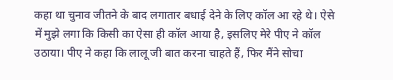कहा था चुनाव जीतने के बाद लगातार बधाई देने के लिए कॉल आ रहे थे। ऐसे में मुझे लगा कि किसी का ऐसा ही कॉल आया है, इसलिए मेरे पीए ने कॉल उठाया। पीए ने कहा कि लालू जी बात करना चाहते हैं, फिर मैंने सोचा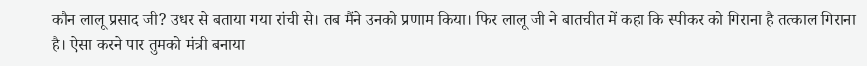कौन लालू प्रसाद जी? उधर से बताया गया रांची से। तब मैंने उनको प्रणाम किया। फिर लालू जी ने बातचीत में कहा कि स्पीकर को गिराना है तत्काल गिराना है। ऐसा करने पार तुमको मंत्री बनाया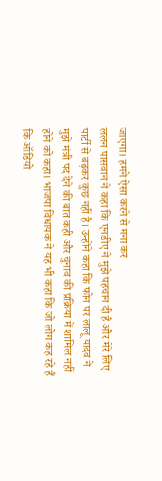जाएगा। हमने ऐसा करने से मना कर
ललन पासवान ने कहा कि एनडीए ने मुझे पहचान दी है और मेरे लिए पार्टी से बढ़कर कुछ नहीं है। उन्होंने कहा कि फोन पर लालू यादव ने मुझे मंत्री पद देने की बात कही और चुनाव की प्रक्रिया में शामिल नहीं होने को कहा। भाजपा विधायक ने यह भी कहा कि जो लोग कह रहे हैं कि ऑडियो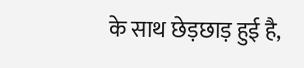के साथ छेड़छाड़ हुई है,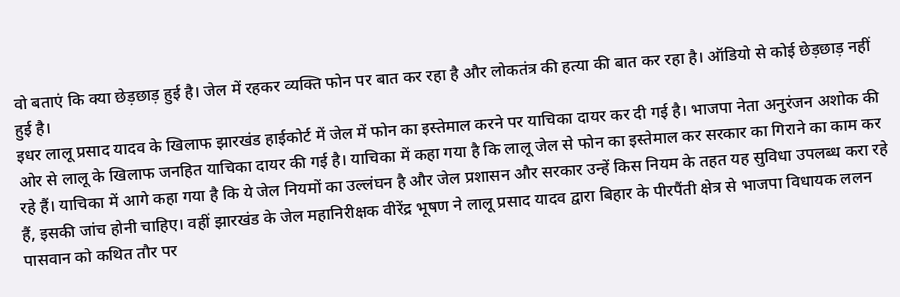वो बताएं कि क्या छेड़छाड़ हुई है। जेल में रहकर व्यक्ति फोन पर बात कर रहा है और लोकतंत्र की हत्या की बात कर रहा है। ऑडियो से कोई छेड़छाड़ नहीं हुई है।
इधर लालू प्रसाद यादव के खिलाफ झारखंड हाईकोर्ट में जेल में फोन का इस्तेमाल करने पर याचिका दायर कर दी गई है। भाजपा नेता अनुरंजन अशोक की ओर से लालू के खिलाफ जनहित याचिका दायर की गई है। याचिका में कहा गया है कि लालू जेल से फोन का इस्तेमाल कर सरकार का गिराने का काम कर रहे हैं। याचिका में आगे कहा गया है कि ये जेल नियमों का उल्लंघन है और जेल प्रशासन और सरकार उन्हें किस नियम के तहत यह सुविधा उपलब्ध करा रहे हैं, इसकी जांच होनी चाहिए। वहीं झारखंड के जेल महानिरीक्षक वीरेंद्र भूषण ने लालू प्रसाद यादव द्वारा बिहार के पीरपैंती क्षेत्र से भाजपा विधायक ललन पासवान को कथित तौर पर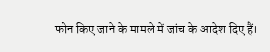फोन किए जाने के मामले में जांच के आदेश दिए हैं।